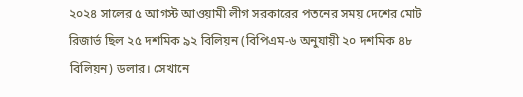২০২৪ সালের ৫ আগস্ট আওয়ামী লীগ সরকারের পতনের সময় দেশের মোট রিজার্ভ ছিল ২৫ দশমিক ৯২ বিলিয়ন (বিপিএম-৬ অনুযায়ী ২০ দশমিক ৪৮ বিলিয়ন) ডলার। সেখানে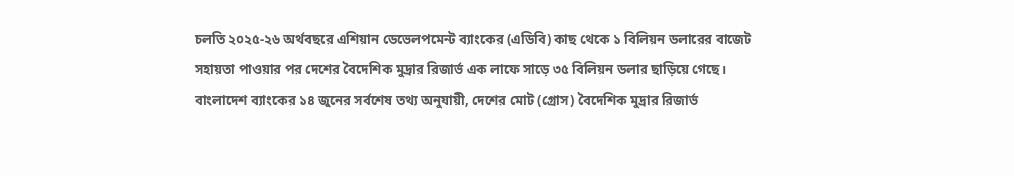চলতি ২০২৫-২৬ অর্থবছরে এশিয়ান ডেভেলপমেন্ট ব্যাংকের (এডিবি) কাছ থেকে ১ বিলিয়ন ডলারের বাজেট সহায়তা পাওয়ার পর দেশের বৈদেশিক মুদ্রার রিজার্ভ এক লাফে সাড়ে ৩৫ বিলিয়ন ডলার ছাড়িয়ে গেছে।
বাংলাদেশ ব্যাংকের ১৪ জুনের সর্বশেষ তথ্য অনুযায়ী, দেশের মোট (গ্রোস) বৈদেশিক মুদ্রার রিজার্ভ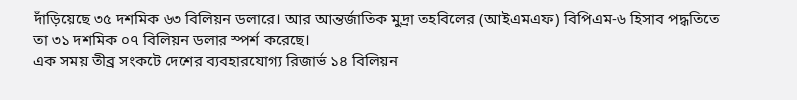দাঁড়িয়েছে ৩৫ দশমিক ৬৩ বিলিয়ন ডলারে। আর আন্তর্জাতিক মুদ্রা তহবিলের (আইএমএফ) বিপিএম-৬ হিসাব পদ্ধতিতে তা ৩১ দশমিক ০৭ বিলিয়ন ডলার স্পর্শ করেছে।
এক সময় তীব্র সংকটে দেশের ব্যবহারযোগ্য রিজার্ভ ১৪ বিলিয়ন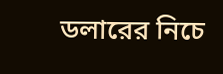ডলারের নিচে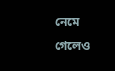নেমে গেলেও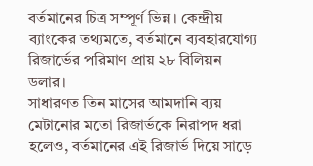বর্তমানের চিত্র সম্পূর্ণ ভিন্ন। কেন্দ্রীয় ব্যাংকের তথ্যমতে, বর্তমানে ব্যবহারযোগ্য রিজার্ভের পরিমাণ প্রায় ২৮ বিলিয়ন ডলার।
সাধারণত তিন মাসের আমদানি ব্যয় মেটানোর মতো রিজার্ভকে নিরাপদ ধরা হলেও, বর্তমানের এই রিজার্ভ দিয়ে সাড়ে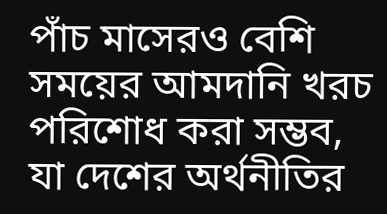পাঁচ মাসেরও বেশি সময়ের আমদানি খরচ পরিশোধ করা সম্ভব, যা দেশের অর্থনীতির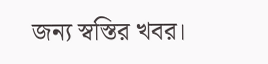জন্য স্বস্তির খবর।